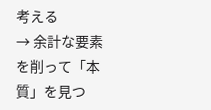考える
→ 余計な要素を削って「本質」を見つ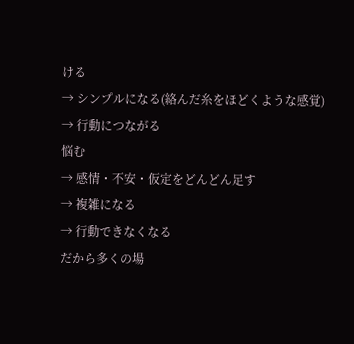ける
→ シンプルになる(絡んだ糸をほどくような感覚)
→ 行動につながる
悩む
→ 感情・不安・仮定をどんどん足す
→ 複雑になる
→ 行動できなくなる
だから多くの場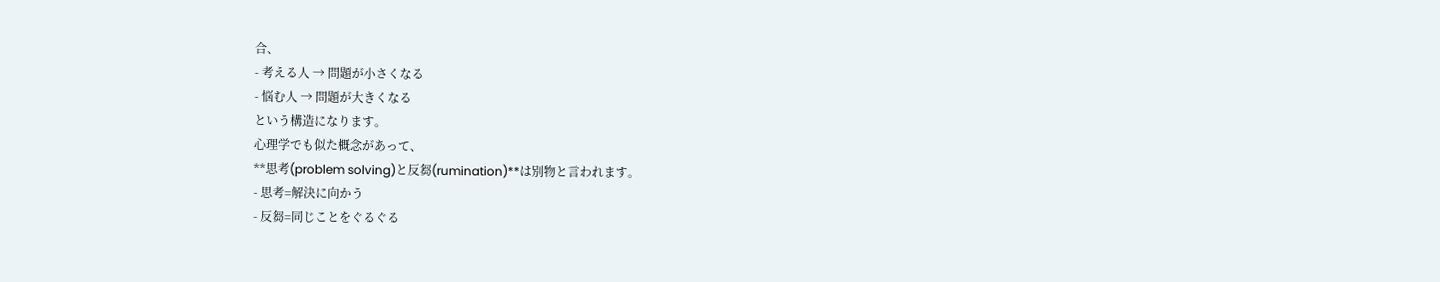合、
- 考える人 → 問題が小さくなる
- 悩む人 → 問題が大きくなる
という構造になります。
心理学でも似た概念があって、
**思考(problem solving)と反芻(rumination)**は別物と言われます。
- 思考=解決に向かう
- 反芻=同じことをぐるぐる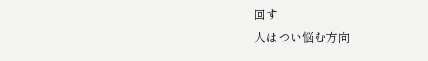回す
人はつい悩む方向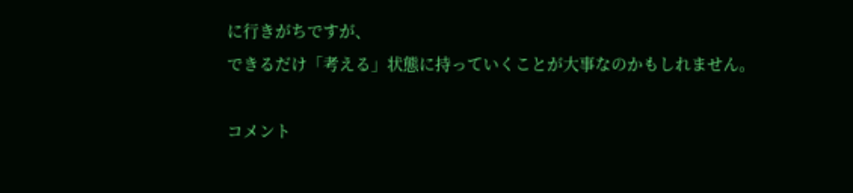に行きがちですが、
できるだけ「考える」状態に持っていくことが大事なのかもしれません。

コメント